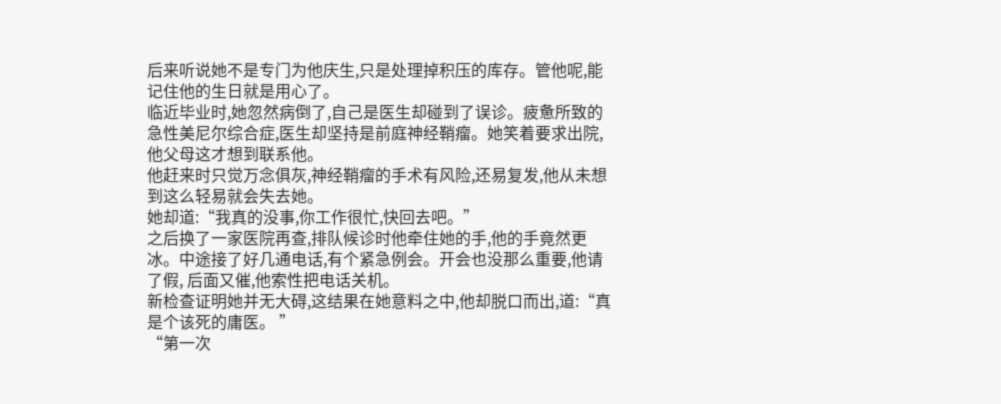后来听说她不是专门为他庆生,只是处理掉积压的库存。管他呢,能记住他的生日就是用心了。
临近毕业时,她忽然病倒了,自己是医生却碰到了误诊。疲惫所致的急性美尼尔综合症,医生却坚持是前庭神经鞘瘤。她笑着要求出院,他父母这才想到联系他。
他赶来时只觉万念俱灰,神经鞘瘤的手术有风险,还易复发,他从未想到这么轻易就会失去她。
她却道:“我真的没事,你工作很忙,快回去吧。”
之后换了一家医院再查,排队候诊时他牵住她的手,他的手竟然更冰。中途接了好几通电话,有个紧急例会。开会也没那么重要,他请了假, 后面又催,他索性把电话关机。
新检查证明她并无大碍,这结果在她意料之中,他却脱口而出,道:“真是个该死的庸医。 ”
“第一次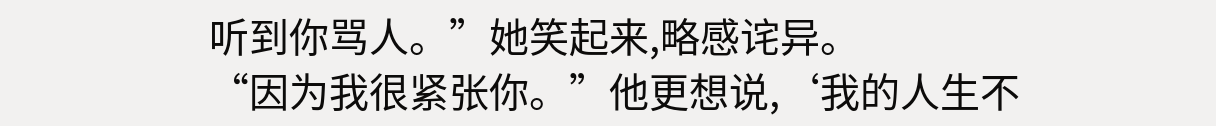听到你骂人。”她笑起来,略感诧异。
“因为我很紧张你。”他更想说,‘我的人生不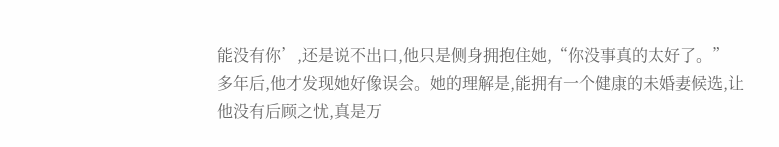能没有你’,还是说不出口,他只是侧身拥抱住她,“你没事真的太好了。”
多年后,他才发现她好像误会。她的理解是,能拥有一个健康的未婚妻候选,让他没有后顾之忧,真是万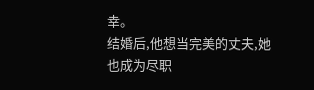幸。
结婚后,他想当完美的丈夫,她也成为尽职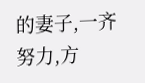的妻子,一齐努力,方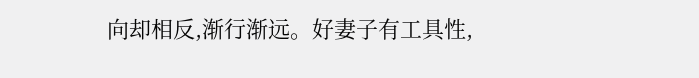向却相反,渐行渐远。好妻子有工具性,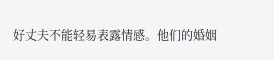好丈夫不能轻易表露情感。他们的婚姻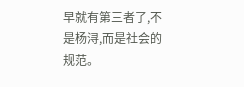早就有第三者了,不是杨浔,而是社会的规范。